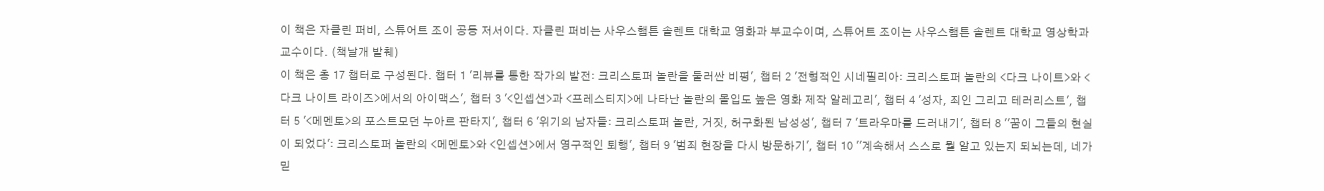이 책은 자클린 퍼비, 스튜어트 조이 공동 저서이다. 자클린 퍼비는 사우스햄튼 솔렌트 대학교 영화과 부교수이며, 스튜어트 조이는 사우스햄튼 솔렌트 대학교 영상학과 교수이다. (책날개 발췌)
이 책은 총 17 챕터로 구성된다. 챕터 1 '리뷰를 통한 작가의 발전: 크리스토퍼 놀란을 둘러싼 비평', 챕터 2 '전형적인 시네필리아: 크리스토퍼 놀란의 <다크 나이트>와 <다크 나이트 라이즈>에서의 아이맥스', 챕터 3 '<인셉션>과 <프레스티지>에 나타난 놀란의 몰입도 높은 영화 제작 알레고리', 챕터 4 '성자, 죄인 그리고 테러리스트', 챕터 5 '<메멘토>의 포스트모던 누아르 판타지', 챕터 6 '위기의 남자들: 크리스토퍼 놀란, 거짓, 허구화된 남성성', 챕터 7 '트라우마를 드러내기', 챕터 8 ''꿈이 그들의 현실이 되었다': 크리스토퍼 놀란의 <메멘토>와 <인셉션>에서 영구적인 퇴행', 챕터 9 '범죄 현장을 다시 방문하기', 챕터 10 ''계속해서 스스로 뭘 알고 있는지 되뇌는데, 네가 믿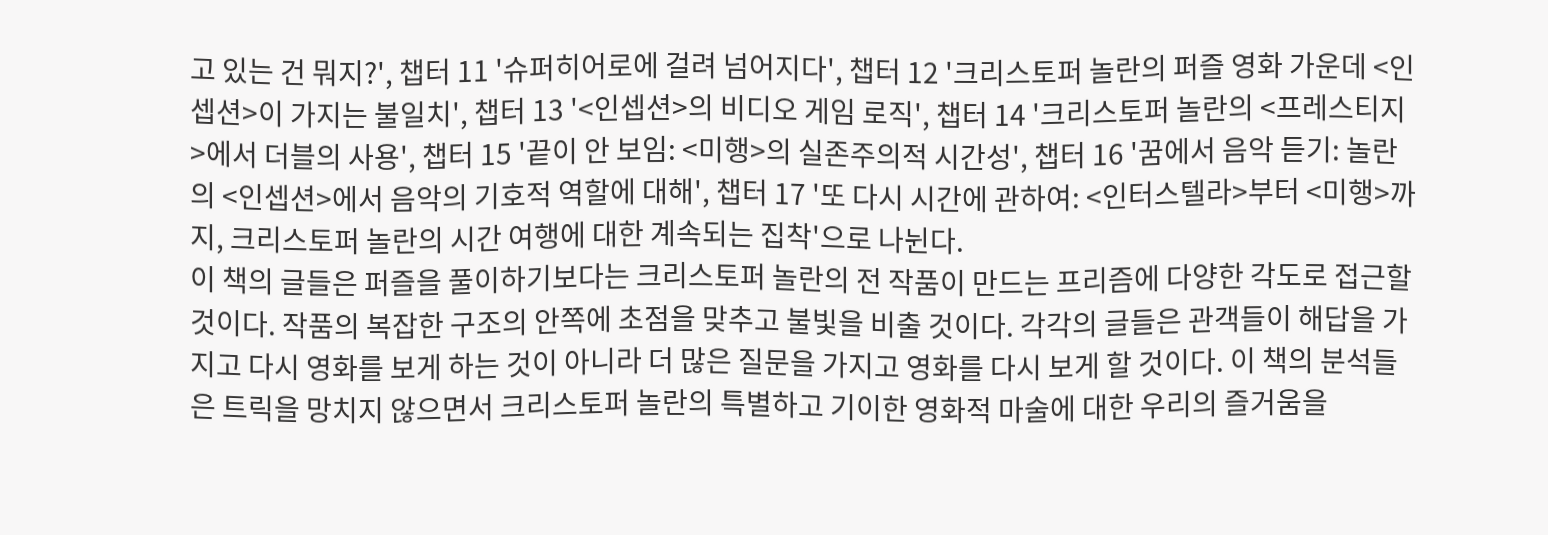고 있는 건 뭐지?', 챕터 11 '슈퍼히어로에 걸려 넘어지다', 챕터 12 '크리스토퍼 놀란의 퍼즐 영화 가운데 <인셉션>이 가지는 불일치', 챕터 13 '<인셉션>의 비디오 게임 로직', 챕터 14 '크리스토퍼 놀란의 <프레스티지>에서 더블의 사용', 챕터 15 '끝이 안 보임: <미행>의 실존주의적 시간성', 챕터 16 '꿈에서 음악 듣기: 놀란의 <인셉션>에서 음악의 기호적 역할에 대해', 챕터 17 '또 다시 시간에 관하여: <인터스텔라>부터 <미행>까지, 크리스토퍼 놀란의 시간 여행에 대한 계속되는 집착'으로 나뉜다.
이 책의 글들은 퍼즐을 풀이하기보다는 크리스토퍼 놀란의 전 작품이 만드는 프리즘에 다양한 각도로 접근할 것이다. 작품의 복잡한 구조의 안쪽에 초점을 맞추고 불빛을 비출 것이다. 각각의 글들은 관객들이 해답을 가지고 다시 영화를 보게 하는 것이 아니라 더 많은 질문을 가지고 영화를 다시 보게 할 것이다. 이 책의 분석들은 트릭을 망치지 않으면서 크리스토퍼 놀란의 특별하고 기이한 영화적 마술에 대한 우리의 즐거움을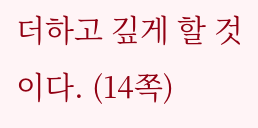더하고 깊게 할 것이다. (14쪽)